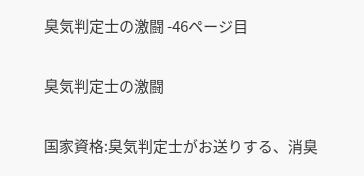臭気判定士の激闘 -46ページ目

臭気判定士の激闘

国家資格:臭気判定士がお送りする、消臭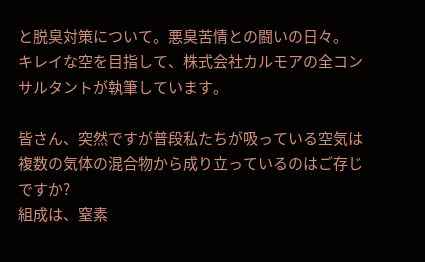と脱臭対策について。悪臭苦情との闘いの日々。
キレイな空を目指して、株式会社カルモアの全コンサルタントが執筆しています。

皆さん、突然ですが普段私たちが吸っている空気は
複数の気体の混合物から成り立っているのはご存じですか?
組成は、窒素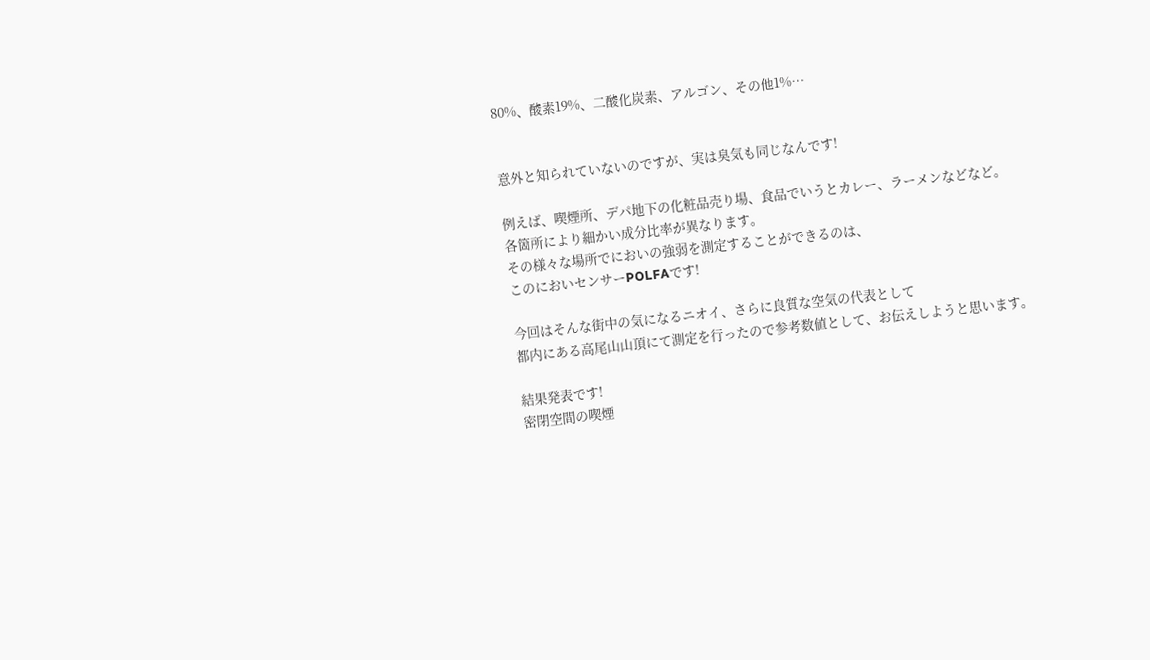80%、酸素19%、二酸化炭素、アルゴン、その他1%…


意外と知られていないのですが、実は臭気も同じなんです!

例えば、喫煙所、デパ地下の化粧品売り場、食品でいうとカレー、ラーメンなどなど。
各箇所により細かい成分比率が異なります。
その様々な場所でにおいの強弱を測定することができるのは、
このにおいセンサーPOLFAです!

今回はそんな街中の気になるニオイ、さらに良質な空気の代表として
都内にある高尾山山頂にて測定を行ったので参考数値として、お伝えしようと思います。

結果発表です!
密閉空間の喫煙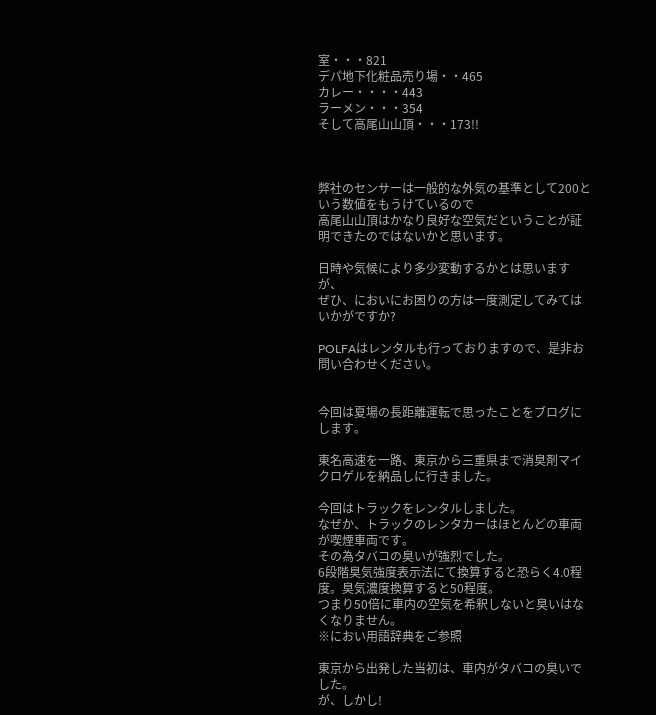室・・・821
デパ地下化粧品売り場・・465
カレー・・・・443
ラーメン・・・354
そして高尾山山頂・・・173!!



弊社のセンサーは一般的な外気の基準として200という数値をもうけているので
高尾山山頂はかなり良好な空気だということが証明できたのではないかと思います。

日時や気候により多少変動するかとは思いますが、
ぜひ、においにお困りの方は一度測定してみてはいかがですか?

POLFAはレンタルも行っておりますので、是非お問い合わせください。


今回は夏場の長距離運転で思ったことをブログにします。

東名高速を一路、東京から三重県まで消臭剤マイクロゲルを納品しに行きました。

今回はトラックをレンタルしました。
なぜか、トラックのレンタカーはほとんどの車両が喫煙車両です。
その為タバコの臭いが強烈でした。
6段階臭気強度表示法にて換算すると恐らく4.0程度。臭気濃度換算すると50程度。
つまり50倍に車内の空気を希釈しないと臭いはなくなりません。
※におい用語辞典をご参照

東京から出発した当初は、車内がタバコの臭いでした。
が、しかし!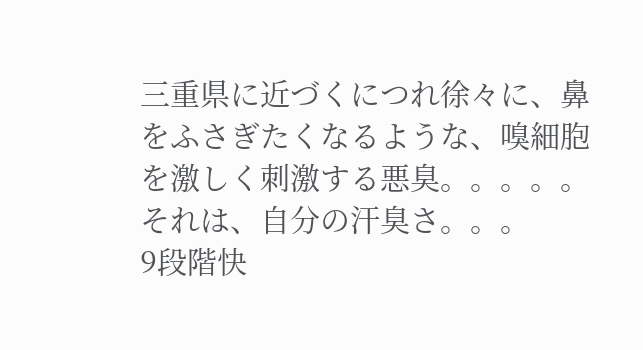三重県に近づくにつれ徐々に、鼻をふさぎたくなるような、嗅細胞を激しく刺激する悪臭。。。。。
それは、自分の汗臭さ。。。
9段階快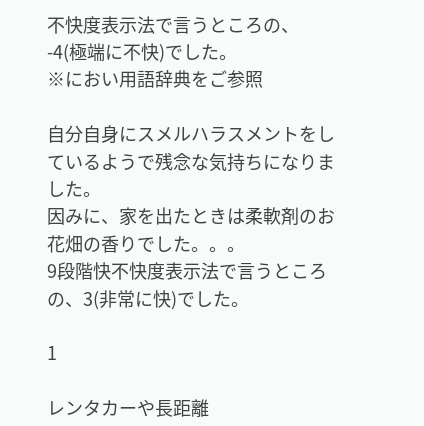不快度表示法で言うところの、-4(極端に不快)でした。
※におい用語辞典をご参照

自分自身にスメルハラスメントをしているようで残念な気持ちになりました。
因みに、家を出たときは柔軟剤のお花畑の香りでした。。。
9段階快不快度表示法で言うところの、3(非常に快)でした。

1

レンタカーや長距離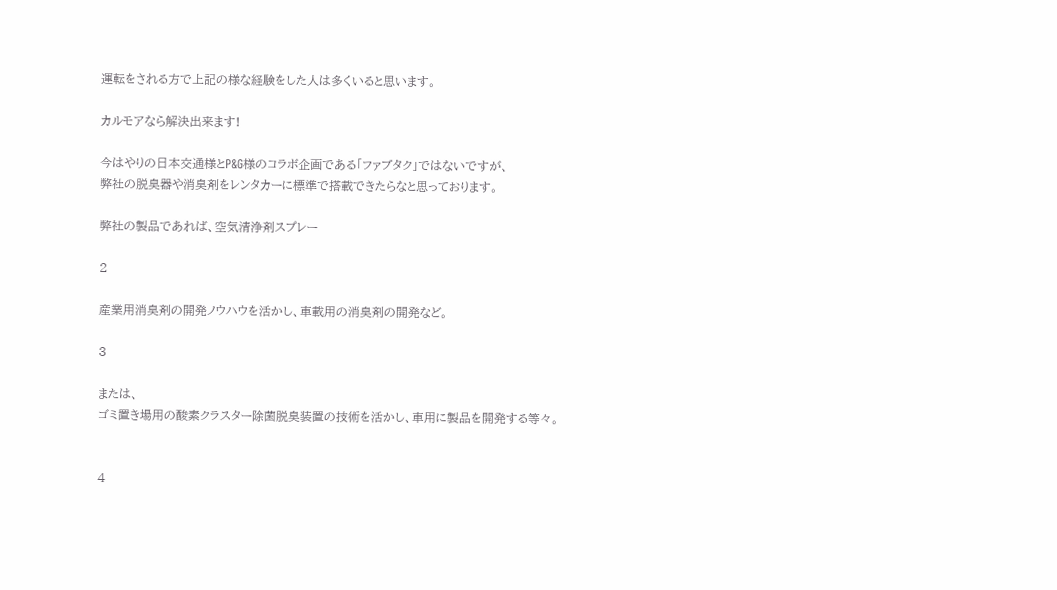運転をされる方で上記の様な経験をした人は多くいると思います。

カルモアなら解決出来ます!

今はやりの日本交通様とP&G様のコラボ企画である「ファブタク」ではないですが、
弊社の脱臭器や消臭剤をレンタカーに標準で搭載できたらなと思っております。

弊社の製品であれば、空気清浄剤スプレー

2

産業用消臭剤の開発ノウハウを活かし、車載用の消臭剤の開発など。

3

または、
ゴミ置き場用の酸素クラスター除菌脱臭装置の技術を活かし、車用に製品を開発する等々。


4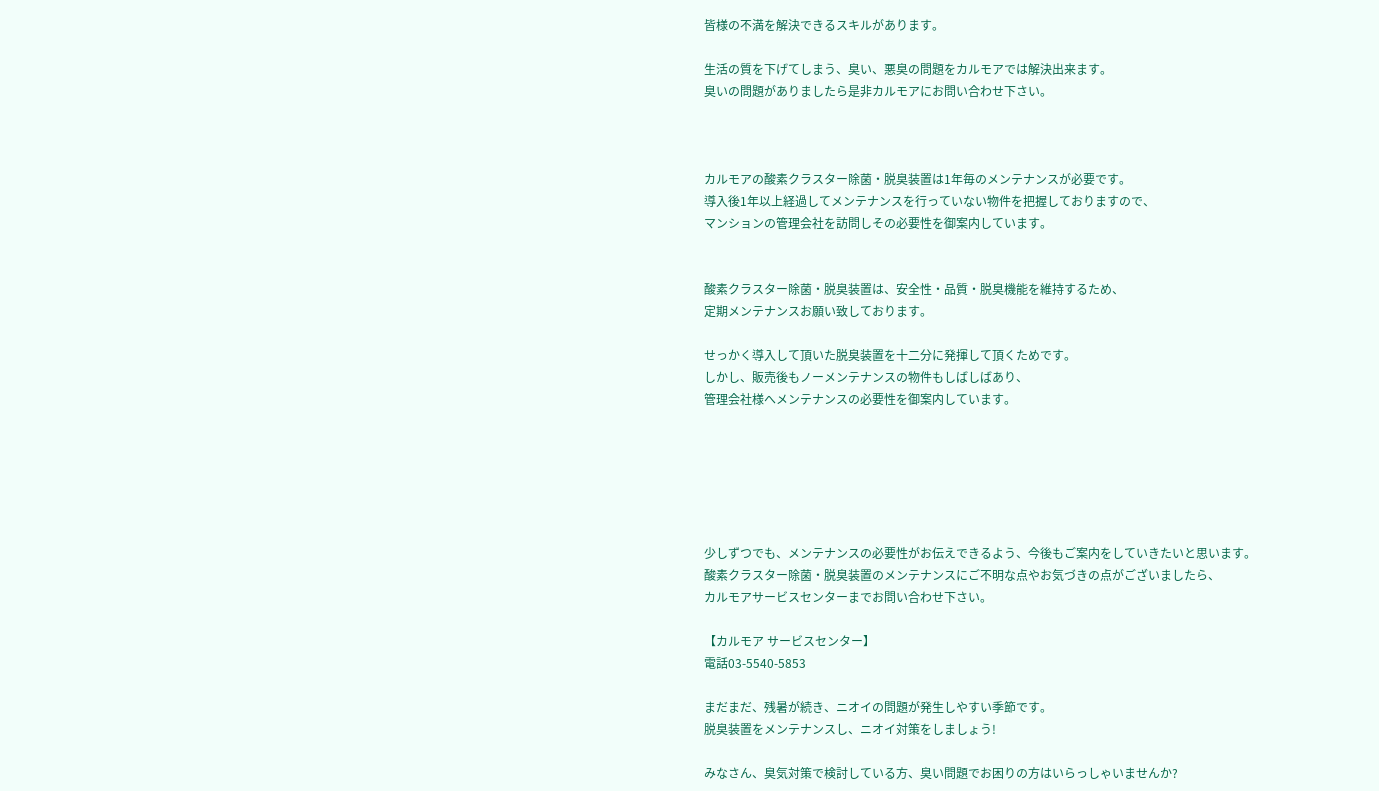皆様の不満を解決できるスキルがあります。

生活の質を下げてしまう、臭い、悪臭の問題をカルモアでは解決出来ます。
臭いの問題がありましたら是非カルモアにお問い合わせ下さい。



カルモアの酸素クラスター除菌・脱臭装置は1年毎のメンテナンスが必要です。
導入後1年以上経過してメンテナンスを行っていない物件を把握しておりますので、
マンションの管理会社を訪問しその必要性を御案内しています。


酸素クラスター除菌・脱臭装置は、安全性・品質・脱臭機能を維持するため、
定期メンテナンスお願い致しております。

せっかく導入して頂いた脱臭装置を十二分に発揮して頂くためです。
しかし、販売後もノーメンテナンスの物件もしばしばあり、
管理会社様へメンテナンスの必要性を御案内しています。






少しずつでも、メンテナンスの必要性がお伝えできるよう、今後もご案内をしていきたいと思います。
酸素クラスター除菌・脱臭装置のメンテナンスにご不明な点やお気づきの点がございましたら、
カルモアサービスセンターまでお問い合わせ下さい。

【カルモア サービスセンター】
電話03-5540-5853

まだまだ、残暑が続き、ニオイの問題が発生しやすい季節です。
脱臭装置をメンテナンスし、ニオイ対策をしましょう!

みなさん、臭気対策で検討している方、臭い問題でお困りの方はいらっしゃいませんか?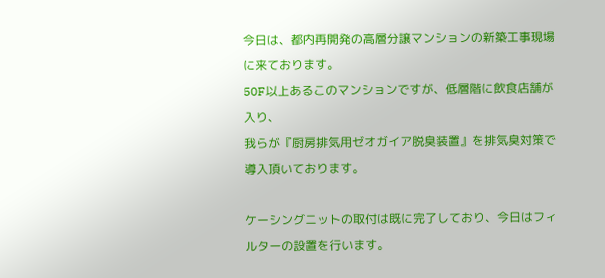今日は、都内再開発の高層分譲マンションの新築工事現場に来ております。
50F以上あるこのマンションですが、低層階に飲食店舗が入り、
我らが『厨房排気用ゼオガイア脱臭装置』を排気臭対策で導入頂いております。

ケーシングニットの取付は既に完了しており、今日はフィルターの設置を行います。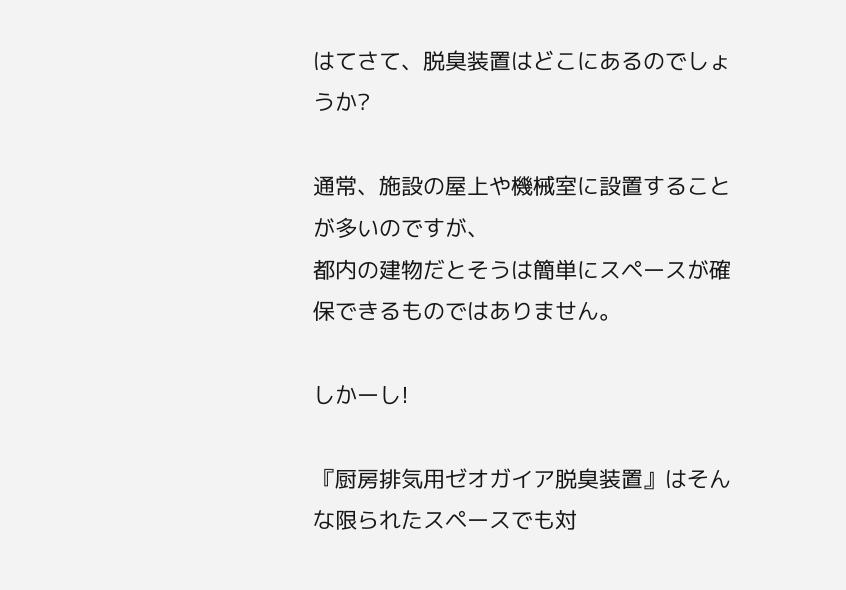はてさて、脱臭装置はどこにあるのでしょうか?

通常、施設の屋上や機械室に設置することが多いのですが、
都内の建物だとそうは簡単にスペースが確保できるものではありません。

しかーし!

『厨房排気用ゼオガイア脱臭装置』はそんな限られたスペースでも対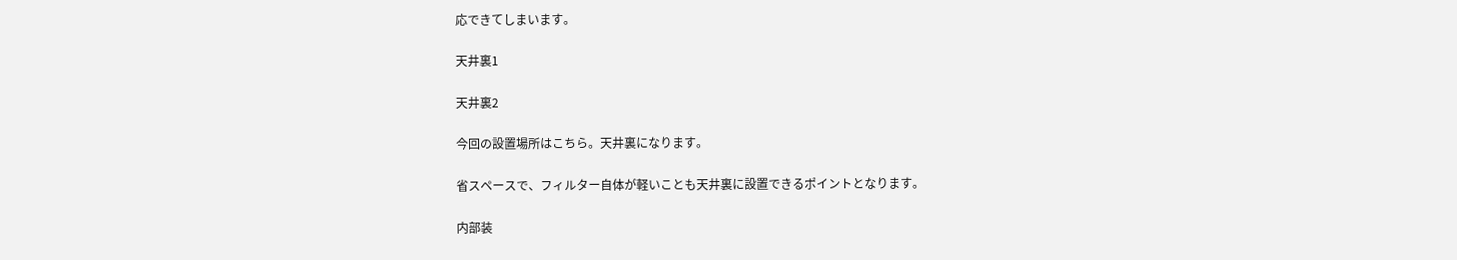応できてしまいます。

天井裏1

天井裏2

今回の設置場所はこちら。天井裏になります。

省スペースで、フィルター自体が軽いことも天井裏に設置できるポイントとなります。

内部装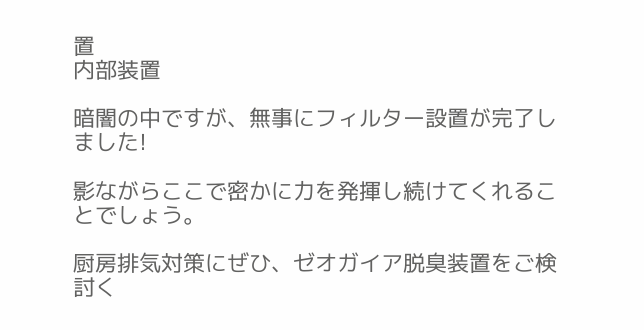置
内部装置

暗闇の中ですが、無事にフィルター設置が完了しました!

影ながらここで密かに力を発揮し続けてくれることでしょう。

厨房排気対策にぜひ、ゼオガイア脱臭装置をご検討く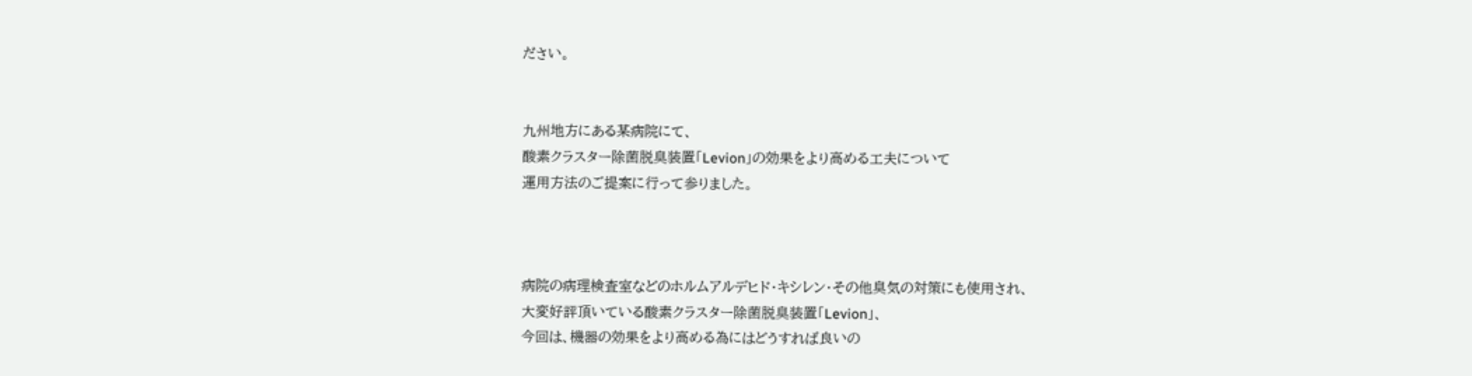ださい。


九州地方にある某病院にて、
酸素クラスター除菌脱臭装置「Levion」の効果をより高める工夫について
運用方法のご提案に行って参りました。



病院の病理検査室などのホルムアルデヒド・キシレン・その他臭気の対策にも使用され、
大変好評頂いている酸素クラスター除菌脱臭装置「Levion」、
今回は、機器の効果をより高める為にはどうすれば良いの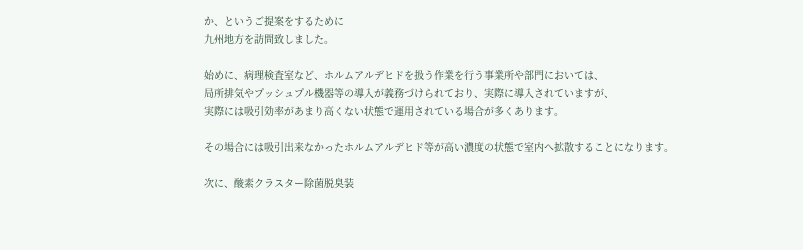か、というご提案をするために
九州地方を訪問致しました。

始めに、病理検査室など、ホルムアルデヒドを扱う作業を行う事業所や部門においては、
局所排気やプッシュプル機器等の導入が義務づけられており、実際に導入されていますが、
実際には吸引効率があまり高くない状態で運用されている場合が多くあります。

その場合には吸引出来なかったホルムアルデヒド等が高い濃度の状態で室内へ拡散することになります。

次に、酸素クラスター除菌脱臭装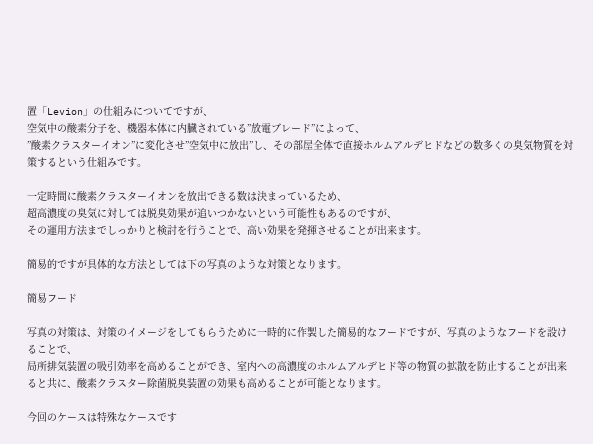置「Levion」の仕組みについてですが、
空気中の酸素分子を、機器本体に内臓されている”放電ブレード”によって、
”酸素クラスターイオン”に変化させ”空気中に放出”し、その部屋全体で直接ホルムアルデヒドなどの数多くの臭気物質を対策するという仕組みです。

一定時間に酸素クラスターイオンを放出できる数は決まっているため、
超高濃度の臭気に対しては脱臭効果が追いつかないという可能性もあるのですが、
その運用方法までしっかりと検討を行うことで、高い効果を発揮させることが出来ます。

簡易的ですが具体的な方法としては下の写真のような対策となります。

簡易フード

写真の対策は、対策のイメージをしてもらうために一時的に作製した簡易的なフードですが、写真のようなフードを設けることで、
局所排気装置の吸引効率を高めることができ、室内への高濃度のホルムアルデヒド等の物質の拡散を防止することが出来ると共に、酸素クラスター除菌脱臭装置の効果も高めることが可能となります。

今回のケースは特殊なケースです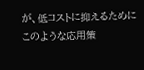が、低コストに抑えるためにこのような応用策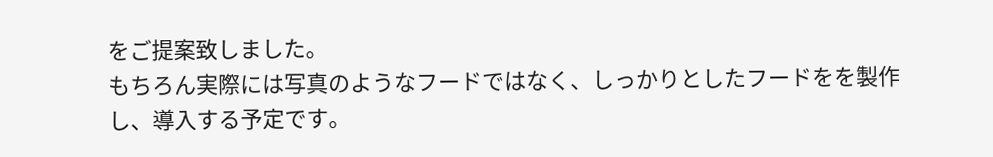をご提案致しました。
もちろん実際には写真のようなフードではなく、しっかりとしたフードをを製作し、導入する予定です。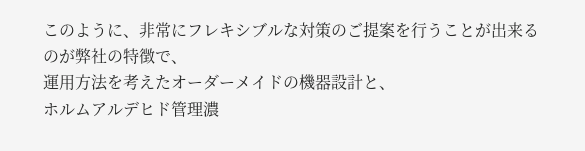このように、非常にフレキシブルな対策のご提案を行うことが出来るのが弊社の特徴で、
運用方法を考えたオーダーメイドの機器設計と、
ホルムアルデヒド管理濃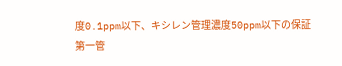度0.1ppm以下、キシレン管理濃度50ppm以下の保証
第一管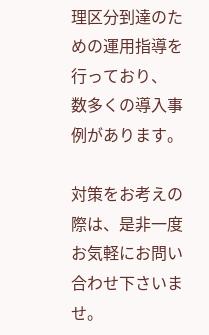理区分到達のための運用指導を行っており、
数多くの導入事例があります。

対策をお考えの際は、是非一度お気軽にお問い合わせ下さいませ。